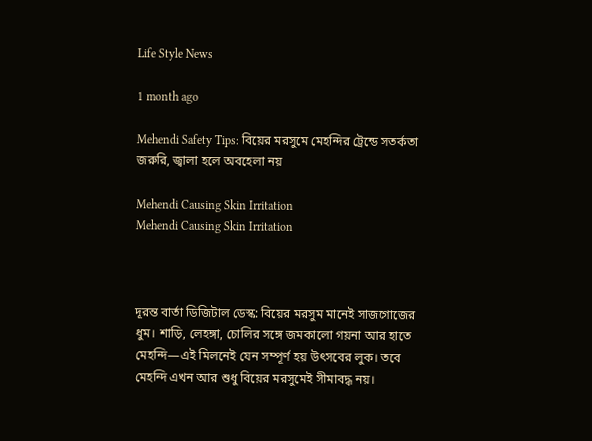Life Style News

1 month ago

Mehendi Safety Tips: বিয়ের মরসুমে মেহন্দির ট্রেন্ডে সতর্কতা জরুরি, জ্বালা হলে অবহেলা নয়

Mehendi Causing Skin Irritation
Mehendi Causing Skin Irritation



দূরন্ত বার্তা ডিজিটাল ডেস্ক: বিয়ের মরসুম মানেই সাজগোজের ধুম। শাড়ি, লেহঙ্গা, চোলির সঙ্গে জমকালো গয়না আর হাতে মেহন্দি—এই মিলনেই যেন সম্পূর্ণ হয় উৎসবের লুক। তবে মেহন্দি এখন আর শুধু বিয়ের মরসুমেই সীমাবদ্ধ নয়।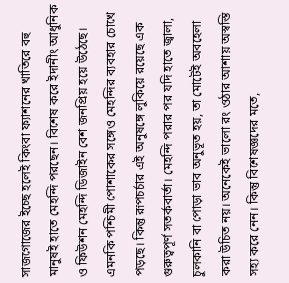সাজগোজের ইচ্ছে হলেই কিংবা ফ্যাশনের খাতিরে বহু মানুষই হাতে মেহন্দি পরছেন। বিশেষ করে ইদানীং আধুনিক ও ফিউশন মেহন্দি ডিজাইন বেশ জনপ্রিয় হয়ে উঠেছে। এমনকি পশ্চিমী পোশাকের সঙ্গেও মেহন্দির ব্যবহার চোখে পড়ছে। কিন্তু রূপচর্চার এই অনুষঙ্গে লুকিয়ে রয়েছে এক গুরুত্বপূর্ণ সতর্কবার্তা। মেহন্দি পরার পর যদি হাতে জ্বালা, চুলকানি বা পোড়া ভাব অনুভূত হয়, তা মোটেই অবহেলা করা উচিত নয়। অনেকেই ভালো রং ওঠার আশায় অস্বস্তি সহ্য করে নেন। কিন্তু বিশেষজ্ঞদের মতে,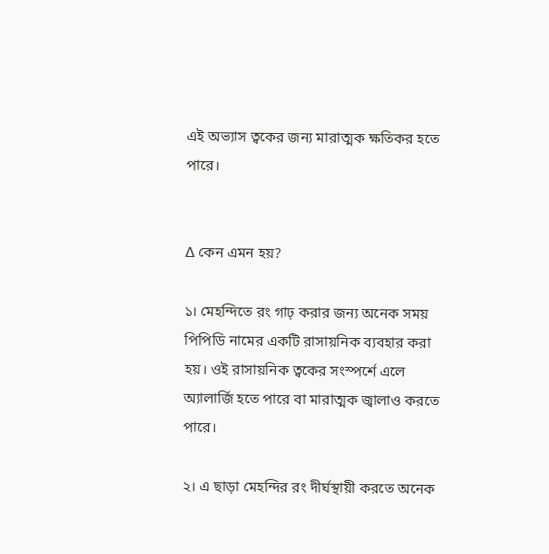এই অভ্যাস ত্বকের জন্য মারাত্মক ক্ষতিকর হতে পারে।


∆ কেন এমন হয়?

১। মেহন্দিতে রং গাঢ় করার জন্য অনেক সময় পিপিডি নামের একটি রাসায়নিক ব্যবহার করা হয়। ওই রাসায়নিক ত্বকের সংস্পর্শে এলে অ্যালার্জি হতে পারে বা মারাত্মক জ্বালাও করতে পারে।

২। এ ছাড়া মেহন্দির রং দীর্ঘস্থায়ী করতে অনেক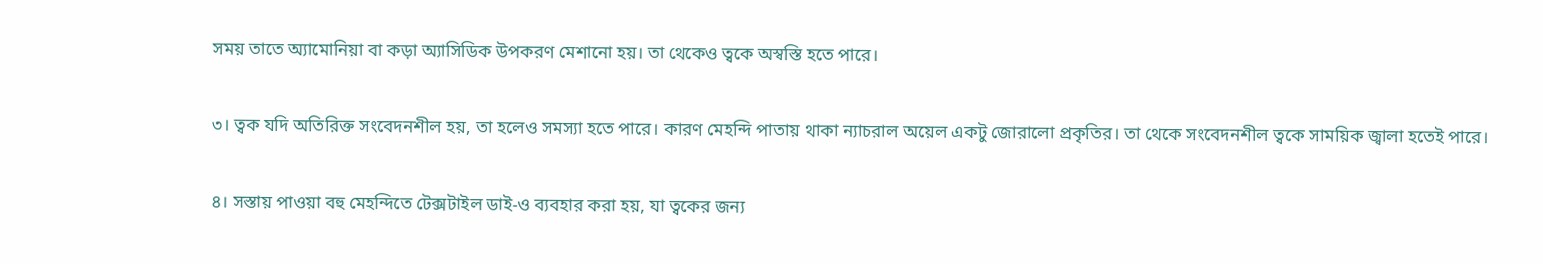সময় তাতে অ্যামোনিয়া বা কড়া অ্যাসিডিক উপকরণ মেশানো হয়। তা থেকেও ত্বকে অস্বস্তি হতে পারে।

৩। ত্বক যদি অতিরিক্ত সংবেদনশীল হয়, তা হলেও সমস্যা হতে পারে। কারণ মেহন্দি পাতায় থাকা ন্যাচরাল অয়েল একটু জোরালো প্রকৃতির। তা থেকে সংবেদনশীল ত্বকে সাময়িক জ্বালা হতেই পারে।

৪। সস্তায় পাওয়া বহু মেহন্দিতে টেক্সটাইল ডাই-ও ব্যবহার করা হয়, যা ত্বকের জন্য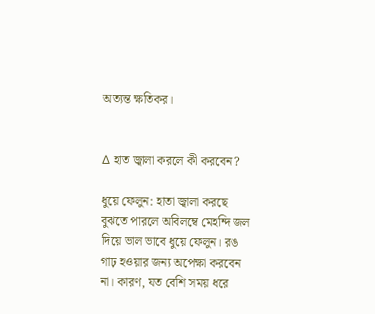অত্যন্ত ক্ষতিকর।


∆ হাত জ্বালা করলে কী করবেন?

ধুয়ে ফেলুন: হাতা জ্বালা করছে বুঝতে পারলে অবিলম্বে মেহন্দি জল দিয়ে ভাল ভাবে ধুয়ে ফেলুন। রঙ গাঢ় হওয়ার জন্য অপেক্ষা করবেন না। কারণ, যত বেশি সময় ধরে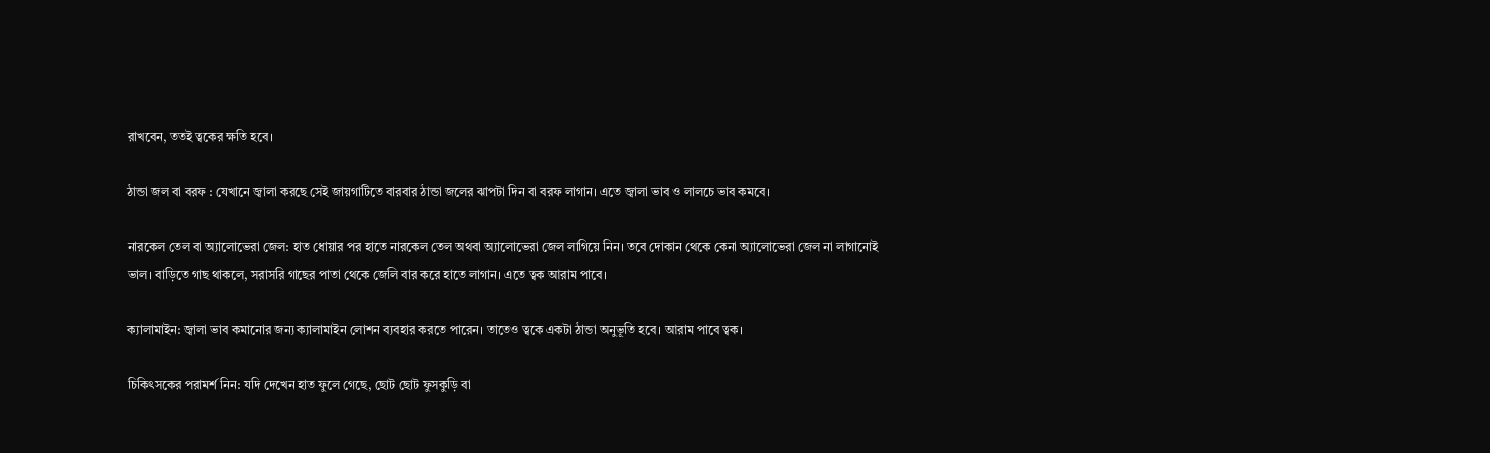রাখবেন, ততই ত্বকের ক্ষতি হবে।

ঠান্ডা জল বা বরফ : যেখানে জ্বালা করছে সেই জায়গাটিতে বারবার ঠান্ডা জলের ঝাপটা দিন বা বরফ লাগান। এতে জ্বালা ভাব ও লালচে ভাব কমবে।

নারকেল তেল বা অ্যালোভেরা জেল: হাত ধোয়ার পর হাতে নারকেল তেল অথবা অ্যালোভেরা জেল লাগিয়ে নিন। তবে দোকান থেকে কেনা অ্যালোভেরা জেল না লাগানোই ভাল। বাড়িতে গাছ থাকলে, সরাসরি গাছের পাতা থেকে জেলি বার করে হাতে লাগান। এতে ত্বক আরাম পাবে।

ক্যালামাইন: জ্বালা ভাব কমানোর জন্য ক্যালামাইন লোশন ব্যবহার করতে পারেন। তাতেও ত্বকে একটা ঠান্ডা অনুভূতি হবে। আরাম পাবে ত্বক।

চিকিৎসকের পরামর্শ নিন: যদি দেখেন হাত ফুলে গেছে, ছোট ছোট ফুসকুড়ি বা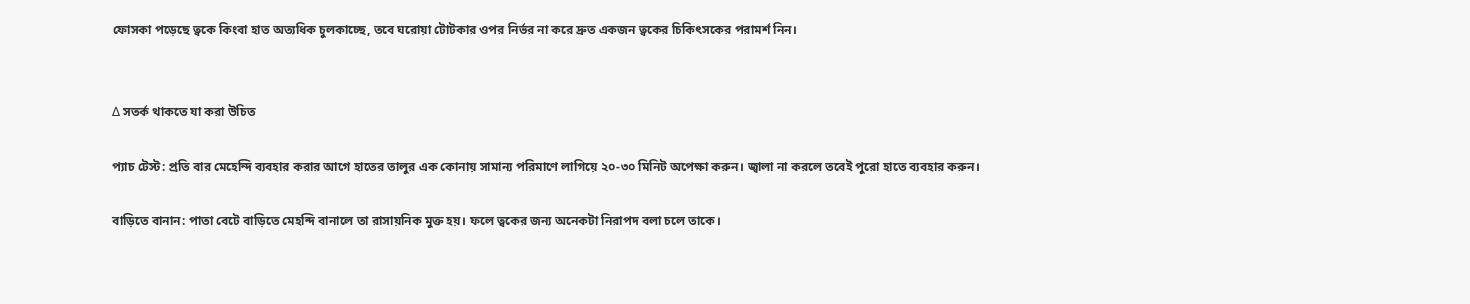ফোসকা পড়েছে ত্বকে কিংবা হাত অত্যধিক চুলকাচ্ছে, তবে ঘরোয়া টোটকার ওপর নির্ভর না করে দ্রুত একজন ত্বকের চিকিৎসকের পরামর্শ নিন।


∆ সতর্ক থাকতে যা করা উচিত

প্যাচ টেস্ট: প্রতি বার মেহেন্দি ব্যবহার করার আগে হাতের তালুর এক কোনায় সামান্য পরিমাণে লাগিয়ে ২০-৩০ মিনিট অপেক্ষা করুন। জ্বালা না করলে তবেই পুরো হাতে ব্যবহার করুন।

বাড়িতে বানান: পাতা বেটে বাড়িতে মেহন্দি বানালে তা রাসায়নিক মুক্ত হয়। ফলে ত্বকের জন্য অনেকটা নিরাপদ বলা চলে তাকে।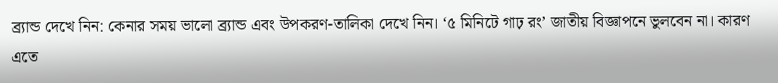ব্র্যান্ড দেখে নিন: কেনার সময় ভালো ব্র্যান্ড এবং উপকরণ-তালিকা দেখে নিন। ‘৫ মিনিটে গাঢ় রং’ জাতীয় বিজ্ঞাপনে ভুলবেন না। কারণ এতে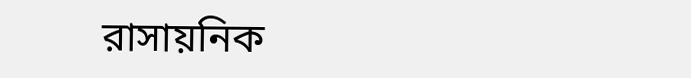রাসায়নিক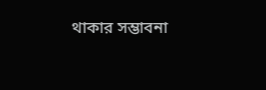থাকার সম্ভাবনা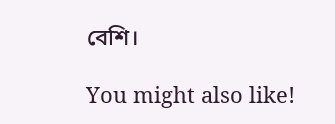বেশি।

You might also like!